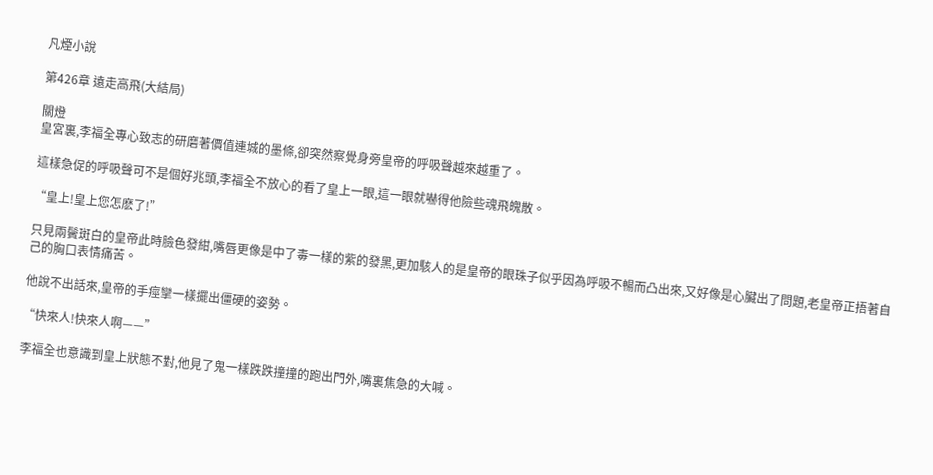凡煙小說

第426章 遠走高飛(大結局)

關燈
皇宮裏,李福全專心致志的研磨著價值連城的墨條,卻突然察覺身旁皇帝的呼吸聲越來越重了。

這樣急促的呼吸聲可不是個好兆頭,李福全不放心的看了皇上一眼,這一眼就嚇得他險些魂飛魄散。

“皇上!皇上您怎麽了!”

只見兩鬢斑白的皇帝此時臉色發紺,嘴唇更像是中了毒一樣的紫的發黑,更加駭人的是皇帝的眼珠子似乎因為呼吸不暢而凸出來,又好像是心臟出了問題,老皇帝正捂著自己的胸口表情痛苦。

他說不出話來,皇帝的手痙攣一樣擺出僵硬的姿勢。

“快來人!快來人啊——”

李福全也意識到皇上狀態不對,他見了鬼一樣跌跌撞撞的跑出門外,嘴裏焦急的大喊。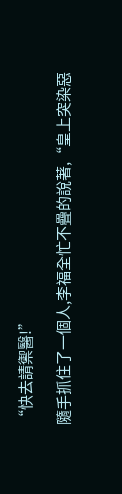“快去請禦醫!”

隨手抓住了一個人,李福全忙不疊的說著,“皇上突染惡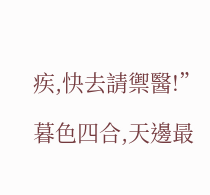疾,快去請禦醫!”

暮色四合,天邊最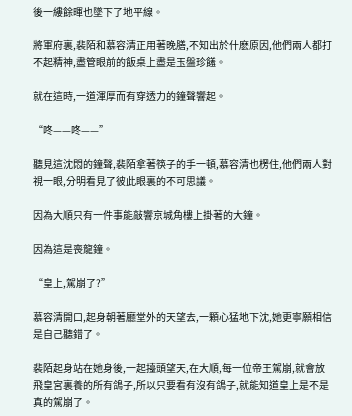後一縷餘暉也墜下了地平線。

將軍府裏,裴陌和慕容清正用著晚膳,不知出於什麽原因,他們兩人都打不起精神,盡管眼前的飯桌上盡是玉盤珍饈。

就在這時,一道渾厚而有穿透力的鐘聲響起。

“咚——咚——”

聽見這沈悶的鐘聲,裴陌拿著筷子的手一頓,慕容清也楞住,他們兩人對視一眼,分明看見了彼此眼裏的不可思議。

因為大順只有一件事能敲響京城角樓上掛著的大鐘。

因為這是喪龍鐘。

“皇上,駕崩了?”

慕容清開口,起身朝著廳堂外的天望去,一顆心猛地下沈,她更寧願相信是自己聽錯了。

裴陌起身站在她身後,一起擡頭望天,在大順,每一位帝王駕崩,就會放飛皇宮裏養的所有鴿子,所以只要看有沒有鴿子,就能知道皇上是不是真的駕崩了。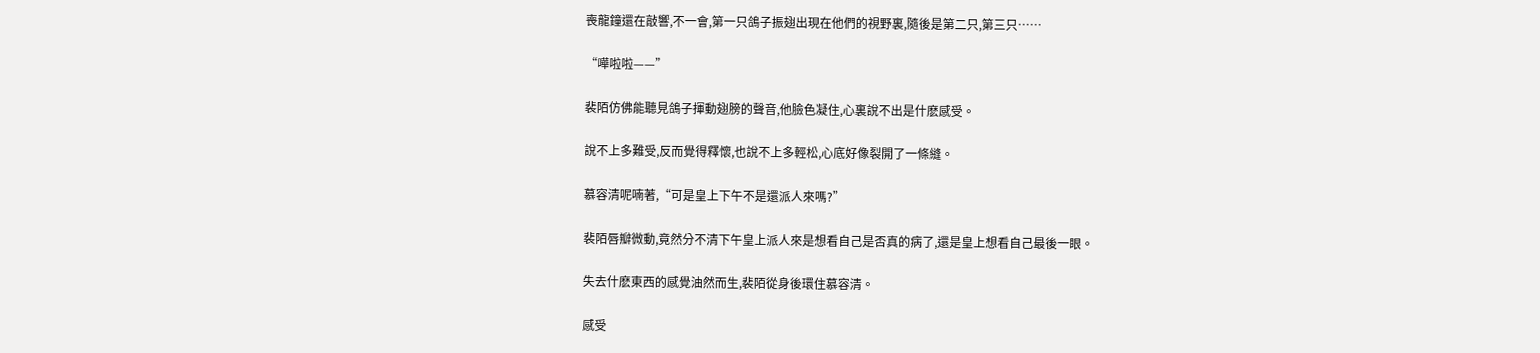喪龍鐘還在敲響,不一會,第一只鴿子振翅出現在他們的視野裏,隨後是第二只,第三只……

“嘩啦啦——”

裴陌仿佛能聽見鴿子揮動翅膀的聲音,他臉色凝住,心裏說不出是什麽感受。

說不上多難受,反而覺得釋懷,也說不上多輕松,心底好像裂開了一條縫。

慕容清呢喃著,“可是皇上下午不是還派人來嗎?”

裴陌唇瓣微動,竟然分不清下午皇上派人來是想看自己是否真的病了,還是皇上想看自己最後一眼。

失去什麽東西的感覺油然而生,裴陌從身後環住慕容清。

感受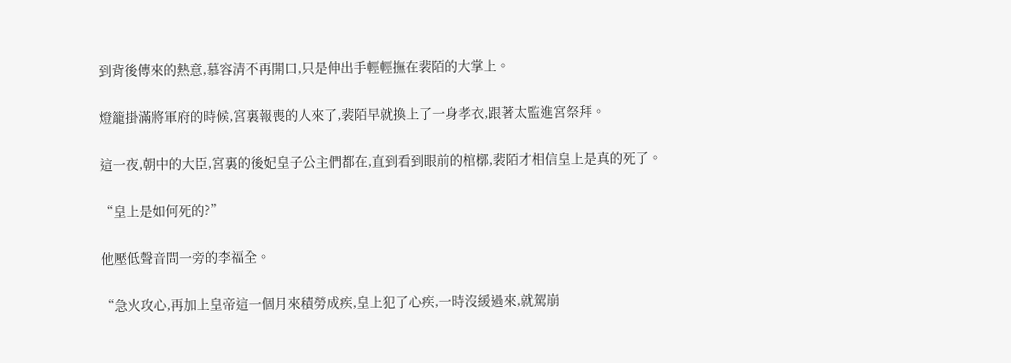到背後傳來的熱意,慕容清不再開口,只是伸出手輕輕撫在裴陌的大掌上。

燈籠掛滿將軍府的時候,宮裏報喪的人來了,裴陌早就換上了一身孝衣,跟著太監進宮祭拜。

這一夜,朝中的大臣,宮裏的後妃皇子公主們都在,直到看到眼前的棺槨,裴陌才相信皇上是真的死了。

“皇上是如何死的?”

他壓低聲音問一旁的李福全。

“急火攻心,再加上皇帝這一個月來積勞成疾,皇上犯了心疾,一時沒緩過來,就駕崩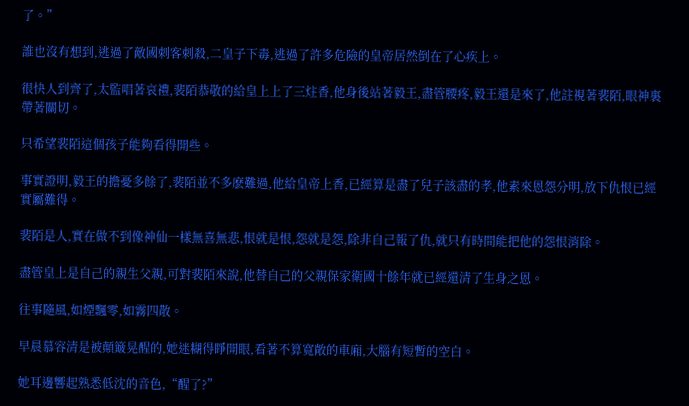了。”

誰也沒有想到,逃過了敵國刺客刺殺,二皇子下毒,逃過了許多危險的皇帝居然倒在了心疾上。

很快人到齊了,太監唱著哀禮,裴陌恭敬的給皇上上了三炷香,他身後站著毅王,盡管腰疼,毅王還是來了,他註視著裴陌,眼神裏帶著關切。

只希望裴陌這個孩子能夠看得開些。

事實證明,毅王的擔憂多餘了,裴陌並不多麽難過,他給皇帝上香,已經算是盡了兒子該盡的孝,他素來恩怨分明,放下仇恨已經實屬難得。

裴陌是人,實在做不到像神仙一樣無喜無悲,恨就是恨,怨就是怨,除非自己報了仇,就只有時間能把他的怨恨消除。

盡管皇上是自己的親生父親,可對裴陌來說,他替自己的父親保家衛國十餘年就已經還清了生身之恩。

往事隨風,如煙飄零,如霧四散。

早晨慕容清是被顛簸晃醒的,她迷糊得睜開眼,看著不算寬敞的車廂,大腦有短暫的空白。

她耳邊響起熟悉低沈的音色,“醒了?”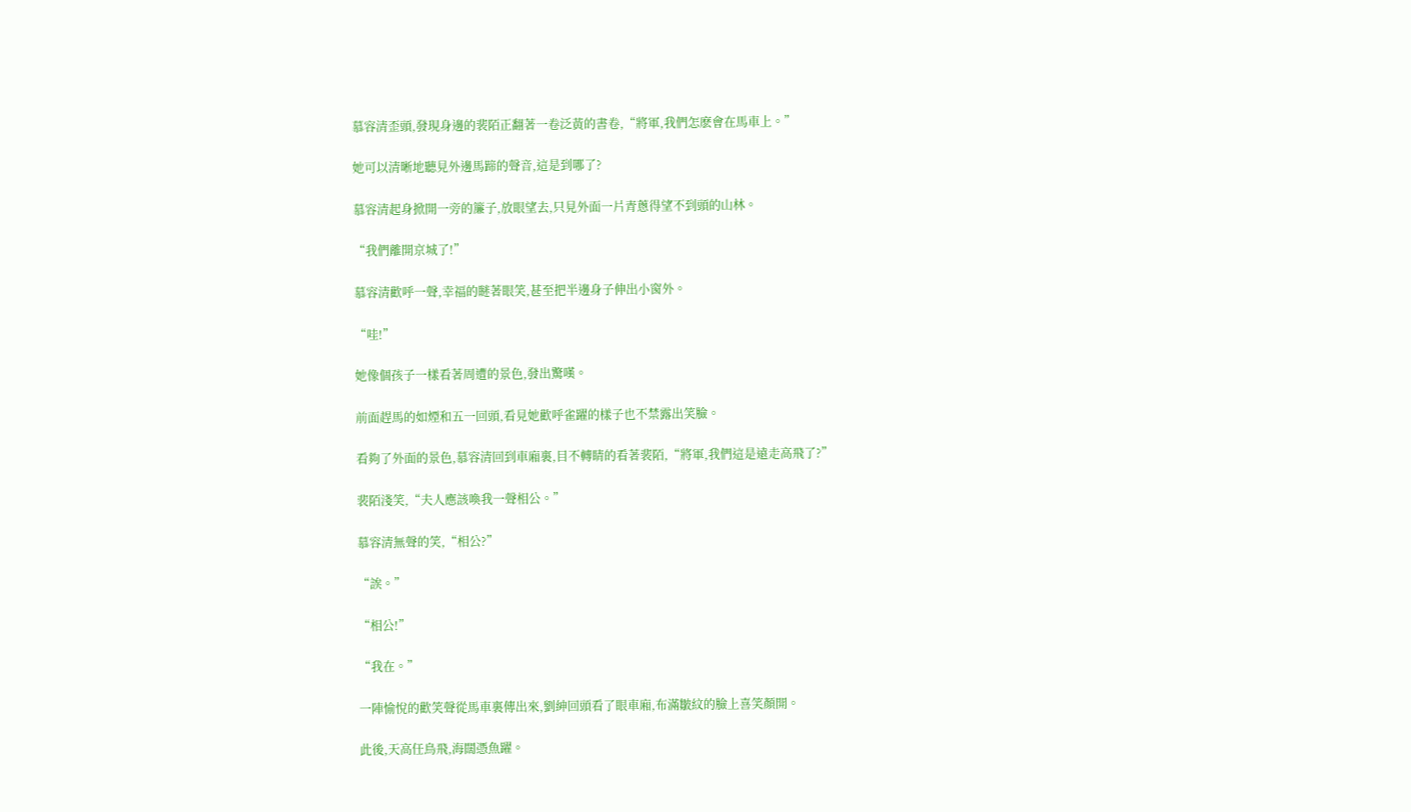慕容清歪頭,發現身邊的裴陌正翻著一卷泛黃的書卷,“將軍,我們怎麽會在馬車上。”

她可以清晰地聽見外邊馬蹄的聲音,這是到哪了?

慕容清起身掀開一旁的簾子,放眼望去,只見外面一片青蔥得望不到頭的山林。

“我們離開京城了!”

慕容清歡呼一聲,幸福的瞇著眼笑,甚至把半邊身子伸出小窗外。

“哇!”

她像個孩子一樣看著周遭的景色,發出驚嘆。

前面趕馬的如煙和五一回頭,看見她歡呼雀躍的樣子也不禁露出笑臉。

看夠了外面的景色,慕容清回到車廂裏,目不轉睛的看著裴陌,“將軍,我們這是遠走高飛了?”

裴陌淺笑,“夫人應該喚我一聲相公。”

慕容清無聲的笑,“相公?”

“誒。”

“相公!”

“我在。”

一陣愉悅的歡笑聲從馬車裏傳出來,劉紳回頭看了眼車廂,布滿皺紋的臉上喜笑顏開。

此後,天高任鳥飛,海闊憑魚躍。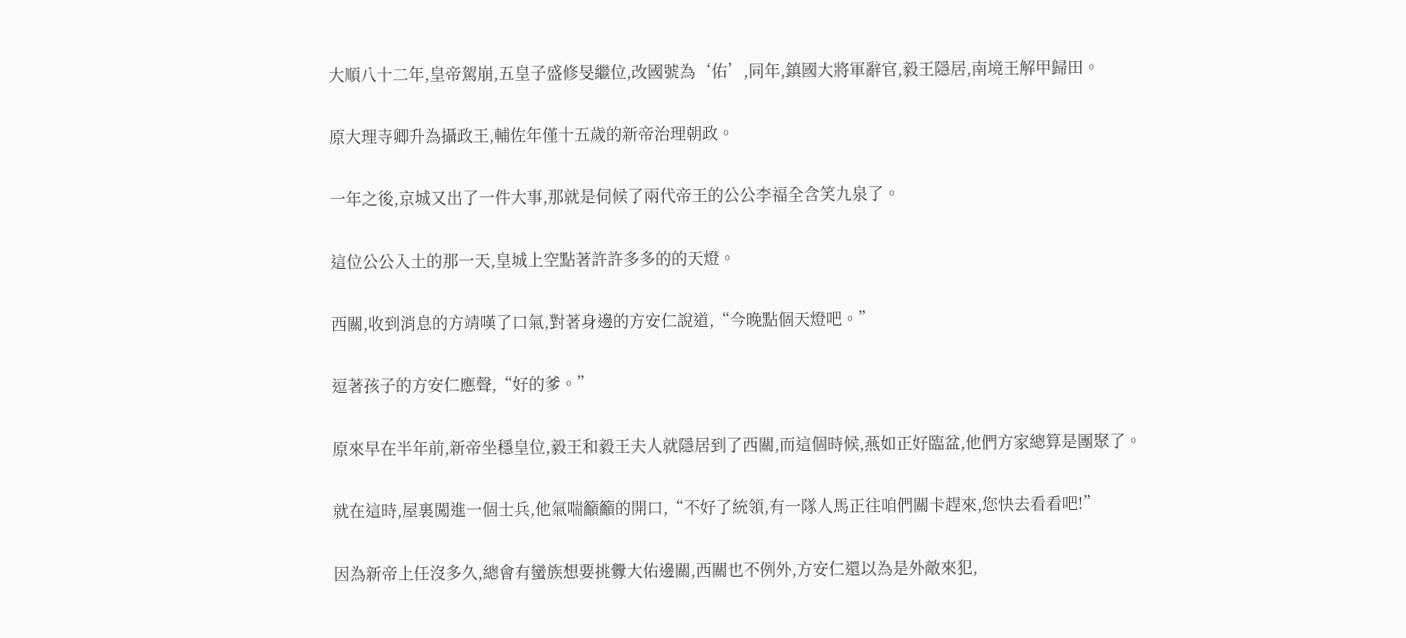大順八十二年,皇帝駕崩,五皇子盛修旻繼位,改國號為‘佑’,同年,鎮國大將軍辭官,毅王隱居,南境王解甲歸田。

原大理寺卿升為攝政王,輔佐年僅十五歲的新帝治理朝政。

一年之後,京城又出了一件大事,那就是伺候了兩代帝王的公公李福全含笑九泉了。

這位公公入土的那一天,皇城上空點著許許多多的的天燈。

西關,收到消息的方靖嘆了口氣,對著身邊的方安仁說道,“今晚點個天燈吧。”

逗著孩子的方安仁應聲,“好的爹。”

原來早在半年前,新帝坐穩皇位,毅王和毅王夫人就隱居到了西關,而這個時候,燕如正好臨盆,他們方家總算是團聚了。

就在這時,屋裏闖進一個士兵,他氣喘籲籲的開口,“不好了統領,有一隊人馬正往咱們關卡趕來,您快去看看吧!”

因為新帝上任沒多久,總會有蠻族想要挑釁大佑邊關,西關也不例外,方安仁還以為是外敵來犯,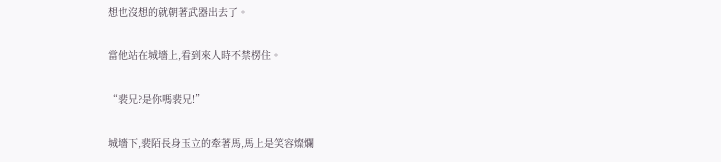想也沒想的就朝著武器出去了。

當他站在城墻上,看到來人時不禁楞住。

“裴兄?是你嗎裴兄!”

城墻下,裴陌長身玉立的牽著馬,馬上是笑容燦爛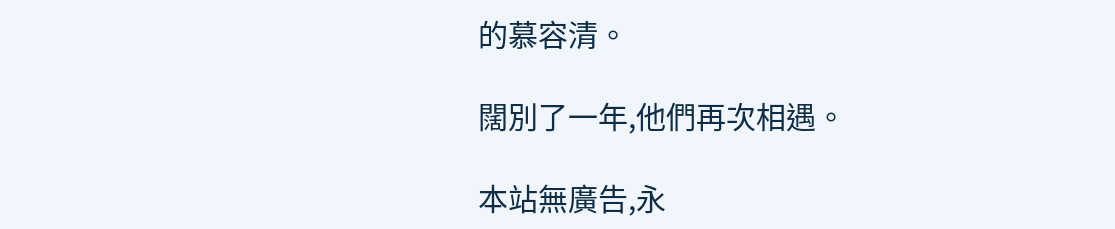的慕容清。

闊別了一年,他們再次相遇。

本站無廣告,永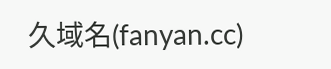久域名(fanyan.cc)